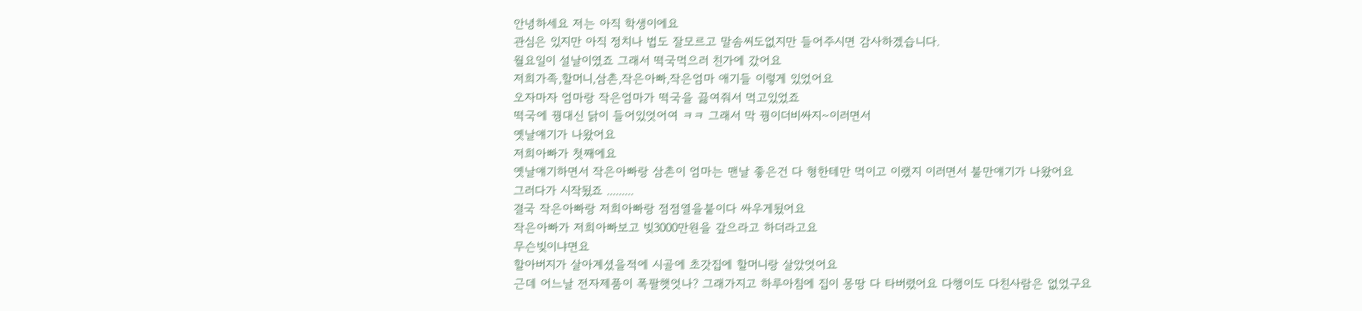안녕하세요 저는 아직 학생이에요
관심은 있지만 아직 정치나 법도 잘모르고 말솜씨도없지만 들어주시면 감사하겠습니다.
월요일이 설날이였죠 그래서 떡국먹으러 친가에 갔어요
저희가족,할머니,삼촌,작은아빠,작은엄마 애기들 이렇게 있었어요
오자마자 엄마랑 작은엄마가 떡국을 끓여줘서 먹고있었죠
떡국에 꿩대신 닭이 들어있엇어여 ㅋㅋ 그래서 막 꿩이더비싸지~이러면서
옛날얘기가 나왔어요
저희아빠가 첫째에요
옛날얘기하면서 작은아빠랑 삼촌이 엄마는 맨날 좋은건 다 형한테만 먹이고 이랬지 이러면서 불만얘기가 나왔어요
그러다가 시작됬죠 .........
결국 작은아빠랑 저희아빠랑 점점열을붙이다 싸우게됬어요
작은아빠가 저희아빠보고 빚3000만원을 갚으라고 하더라고요
무슨빚이냐면요
할아버지가 살아계셨을적에 시골에 초갓집에 할머니랑 살았엇어요
근데 어느날 전자제품이 폭팔햇엇나? 그래가지고 하루아침에 집이 몽땅 다 타버렸어요 다행이도 다친사람은 없었구요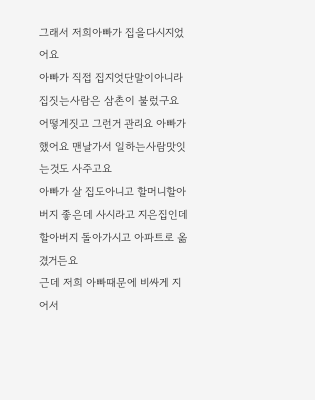그래서 저희아빠가 집을다시지었어요
아빠가 직접 집지엇단말이아니라 집짓는사람은 삼촌이 불렀구요 어떻게짓고 그런거 관리요 아빠가했어요 맨날가서 일하는사람맛잇는것도 사주고요
아빠가 살 집도아니고 할머니할아버지 좋은데 사시라고 지은집인데
할아버지 돌아가시고 아파트로 옮겼거든요
근데 저희 아빠때문에 비싸게 지어서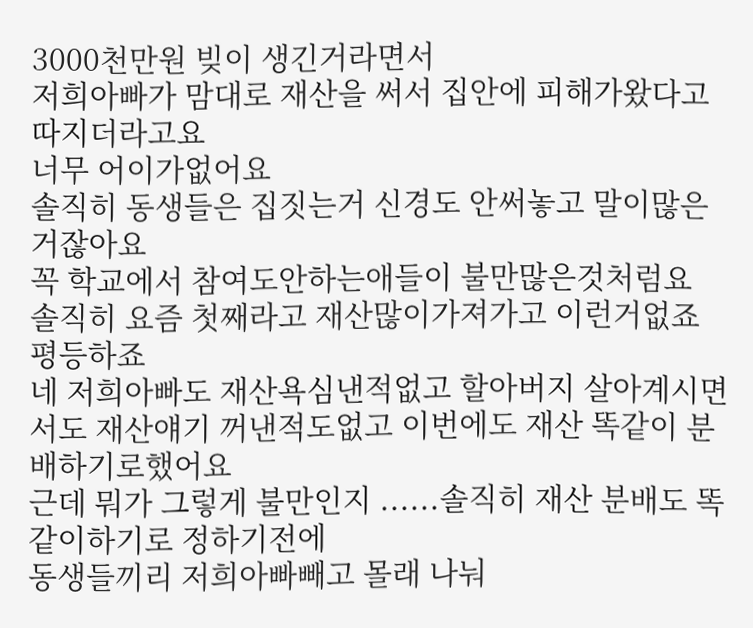3000천만원 빚이 생긴거라면서
저희아빠가 맘대로 재산을 써서 집안에 피해가왔다고 따지더라고요
너무 어이가없어요
솔직히 동생들은 집짓는거 신경도 안써놓고 말이많은거잖아요
꼭 학교에서 참여도안하는애들이 불만많은것처럼요
솔직히 요즘 첫째라고 재산많이가져가고 이런거없죠 평등하죠
네 저희아빠도 재산욕심낸적없고 할아버지 살아계시면서도 재산얘기 꺼낸적도없고 이번에도 재산 똑같이 분배하기로했어요
근데 뭐가 그렇게 불만인지 ......솔직히 재산 분배도 똑같이하기로 정하기전에
동생들끼리 저희아빠빼고 몰래 나눠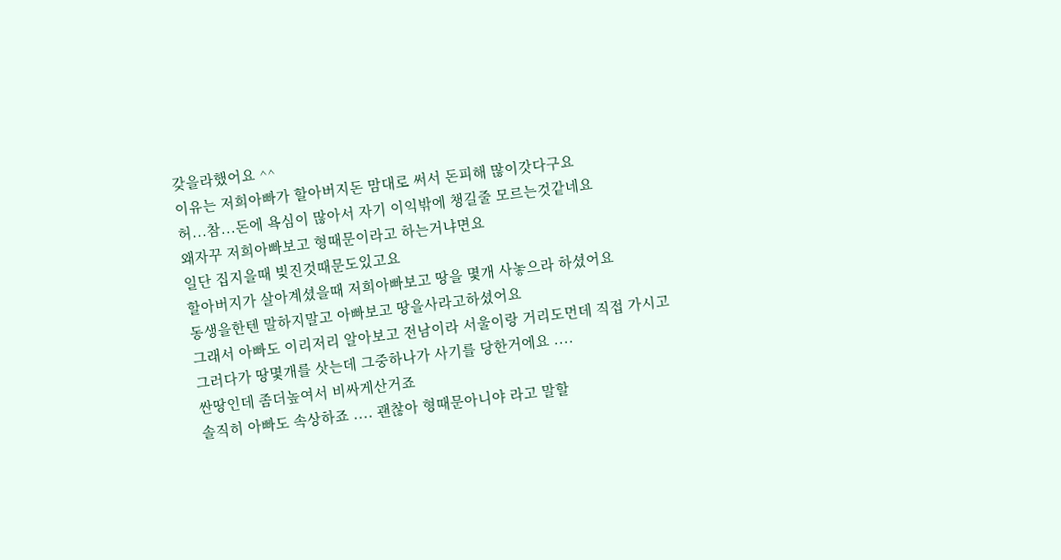갖을라했어요 ^^
이유는 저희아빠가 할아버지돈 맘대로 써서 돈피해 많이갓다구요
허...참...돈에 욕심이 많아서 자기 이익밖에 챙길줄 모르는것같네요
왜자꾸 저희아빠보고 형때문이라고 하는거냐면요
일단 집지을때 빚진것때문도있고요
할아버지가 살아계셨을때 저희아빠보고 땅을 몇개 사놓으라 하셨어요
동생을한텐 말하지말고 아빠보고 땅을사라고하셨어요
그래서 아빠도 이리저리 알아보고 전남이라 서울이랑 거리도먼데 직접 가시고
그러다가 땅몇개를 삿는데 그중하나가 사기를 당한거에요 ....
싼땅인데 좀더높여서 비싸게산거죠
솔직히 아빠도 속상하죠 .... 괜찮아 형때문아니야 라고 말할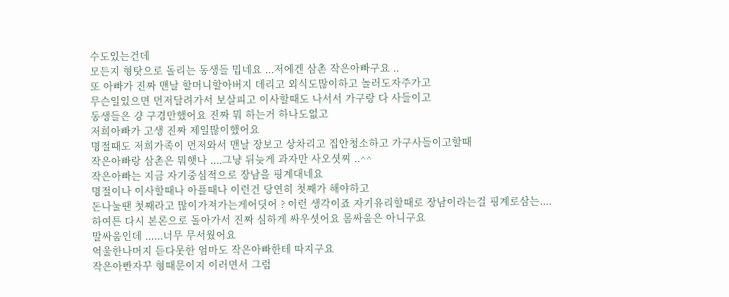수도있는건데
모든지 형탓으로 돌리는 동생들 밉네요 ...저에겐 삼촌 작은아빠구요 ..
또 아빠가 진짜 맨날 할머니할아버지 데리고 외식도많이하고 놀러도자주가고
무슨일있으면 먼저달려가서 보살피고 이사할때도 나서서 가구랑 다 사들이고
동생들은 걍 구경만했어요 진짜 뭐 하는거 하나도없고
저희아빠가 고생 진짜 제일많이했어요
명절때도 저희가족이 먼저와서 맨날 장보고 상차리고 집안청소하고 가구사들이고할때
작은아빠랑 삼촌은 뭐햇나 ....그냥 뒤늦게 과자만 사오셧찌 ..^^
작은아빠는 지금 자기중심적으로 장남을 핑계대네요
명절이나 이사할때나 아플때나 이런건 당연히 첫째가 해야하고
돈나눌땐 첫째라고 많이가져가는게어딧어 ? 이런 생각이죠 자기유리할때로 장남이라는걸 핑계로삼는....
하여튼 다시 본론으로 돌아가서 진짜 심하게 싸우셧어요 몸싸움은 아니구요
말싸움인데 ......너무 무서웠어요
억울한나머지 듣다못한 엄마도 작은아빠한테 따지구요
작은아빤자꾸 형때문이지 이러면서 그럼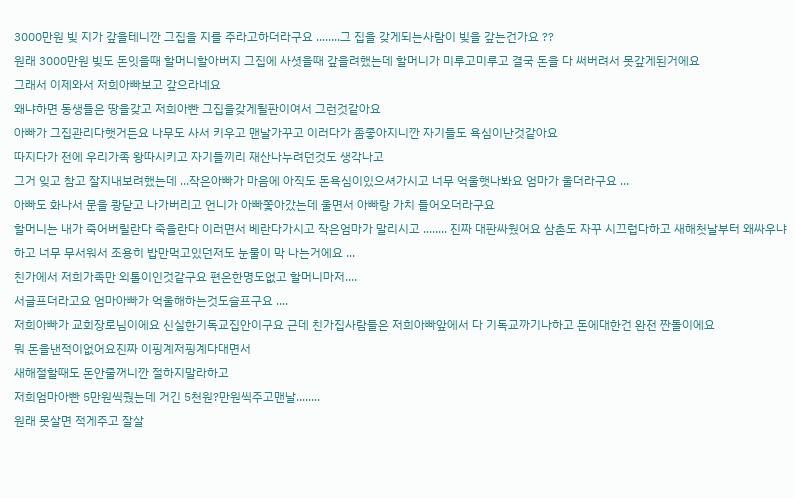3000만원 빚 지가 갚을테니깐 그집을 지를 주라고하더라구요 ........그 집을 갖게되는사람이 빚을 갚는건가요 ??
원래 3000만원 빚도 돈잇을때 할머니할아버지 그집에 사셧을때 갚을려했는데 할머니가 미루고미루고 결국 돈을 다 써버려서 못갚게된거에요
그래서 이제와서 저희아빠보고 갚으라네요
왜냐하면 동생들은 땅을갖고 저희아빤 그집을갖게될판이여서 그런것같아요
아빠가 그집관리다햇거든요 나무도 사서 키우고 맨날가꾸고 이러다가 좀좋아지니깐 자기들도 욕심이난것같아요
따지다가 전에 우리가족 왕따시키고 자기들끼리 재산나누려던것도 생각나고
그거 잊고 참고 잘지내보려했는데 ...작은아빠가 마음에 아직도 돈욕심이있으셔가시고 너무 억울햇나봐요 엄마가 울더라구요 ...
아빠도 화나서 문을 쾅닫고 나가버리고 언니가 아빠쫓아갔는데 울면서 아빠랑 가치 들어오더라구요
할머니는 내가 죽어버릴란다 죽을란다 이러면서 베란다가시고 작은엄마가 말리시고 ........ 진짜 대판싸웠어요 삼촌도 자꾸 시끄럽다하고 새해첫날부터 왜싸우냐하고 너무 무서워서 조용히 밥만먹고있던저도 눈물이 막 나는거에요 ...
친가에서 저희가족만 외톨이인것같구요 편은한명도없고 할머니마저....
서글프더라고요 엄마아빠가 억울해하는것도슬프구요 ....
저희아빠가 교회장로님이에요 신실한기독교집안이구요 근데 친가집사람들은 저희아빠앞에서 다 기독교까기나하고 돈에대한건 완전 짠돌이에요
뭐 돈을낸적이없어요진짜 이핑계저핑계다대면서
새해절할때도 돈안줄꺼니깐 절하지말라하고
저희엄마아빤 5만원씩줬는데 거긴 5천원?만원씩주고맨날........
원래 못살면 적게주고 잘살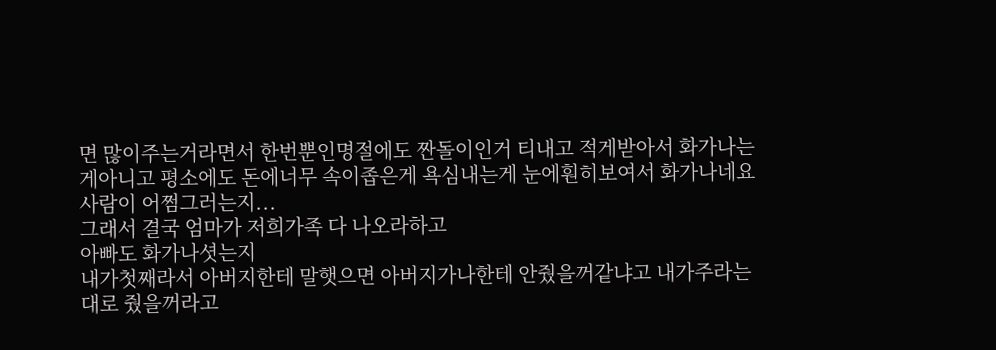면 많이주는거라면서 한번뿐인명절에도 짠돌이인거 티내고 적게받아서 화가나는게아니고 평소에도 돈에너무 속이좁은게 욕심내는게 눈에훤히보여서 화가나네요 사람이 어쩜그러는지...
그래서 결국 엄마가 저희가족 다 나오라하고
아빠도 화가나셧는지
내가첫째라서 아버지한테 말햇으면 아버지가나한테 안줬을꺼같냐고 내가주라는대로 줬을꺼라고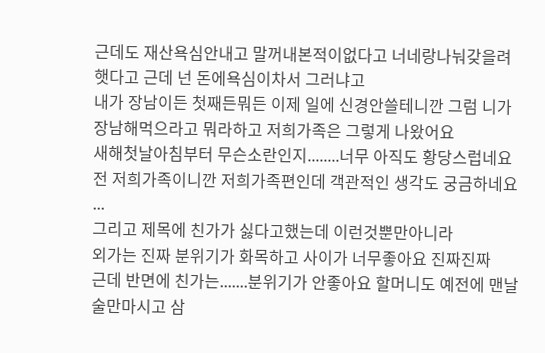근데도 재산욕심안내고 말꺼내본적이없다고 너네랑나눠갖을려햇다고 근데 넌 돈에욕심이차서 그러냐고
내가 장남이든 첫째든뭐든 이제 일에 신경안쓸테니깐 그럼 니가 장남해먹으라고 뭐라하고 저희가족은 그렇게 나왔어요
새해첫날아침부터 무슨소란인지........너무 아직도 황당스럽네요
전 저희가족이니깐 저희가족편인데 객관적인 생각도 궁금하네요 ...
그리고 제목에 친가가 싫다고했는데 이런것뿐만아니라
외가는 진짜 분위기가 화목하고 사이가 너무좋아요 진짜진짜
근데 반면에 친가는.......분위기가 안좋아요 할머니도 예전에 맨날 술만마시고 삼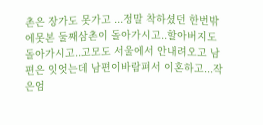촌은 장가도 못가고 ...정말 착하셨던 한번밖에못본 둘째삼촌이 돌아가시고..할아버지도 돌아가시고..고모도 서울에서 안내려오고 남편은 잇엇는데 남편이바람펴서 이혼하고...작은엄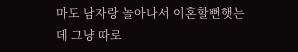마도 남자랑 놀아나서 이혼할뻔햇는데 그냥 따로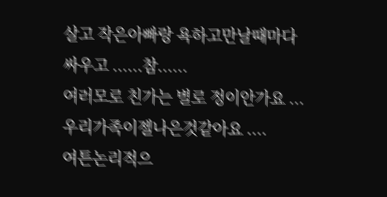살고 작은아빠랑 욕하고만날때마다싸우고 ......참......
여러모로 친가는 별로 정이안가요 ...우리가족이젤나은것같아요 ....
여튼논리적으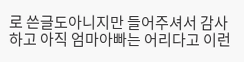로 쓴글도아니지만 들어주셔서 감사하고 아직 엄마아빠는 어리다고 이런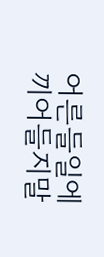어른들일에 끼어들지말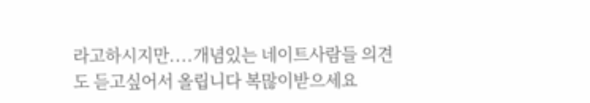라고하시지만....개념있는 네이트사람들 의견도 듣고싶어서 올립니다 복많이받으세요